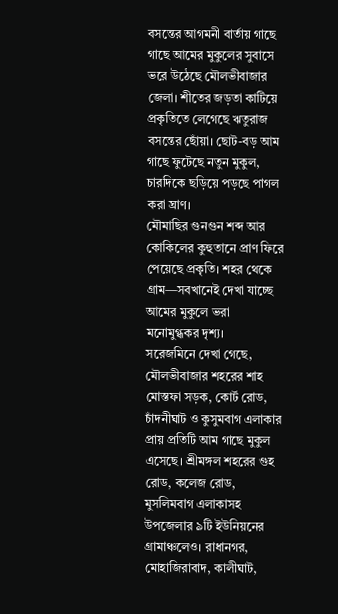বসন্তের আগমনী বার্তায় গাছে গাছে আমের মুকুলের সুবাসে ভরে উঠেছে মৌলভীবাজার জেলা। শীতের জড়তা কাটিয়ে প্রকৃতিতে লেগেছে ঋতুরাজ বসন্তের ছোঁয়া। ছোট-বড় আম গাছে ফুটেছে নতুন মুকুল, চারদিকে ছড়িয়ে পড়ছে পাগল করা ঘ্রাণ।
মৌমাছির গুনগুন শব্দ আর কোকিলের কুহুতানে প্রাণ ফিরে পেয়েছে প্রকৃতি। শহর থেকে গ্রাম—সবখানেই দেখা যাচ্ছে আমের মুকুলে ভরা মনোমুগ্ধকর দৃশ্য।
সরেজমিনে দেখা গেছে, মৌলভীবাজার শহরের শাহ মোস্তফা সড়ক, কোর্ট রোড, চাঁদনীঘাট ও কুসুমবাগ এলাকার প্রায় প্রতিটি আম গাছে মুকুল এসেছে। শ্রীমঙ্গল শহরের গুহ রোড, কলেজ রোড, মুসলিমবাগ এলাকাসহ উপজেলার ৯টি ইউনিয়নের গ্রামাঞ্চলেও। রাধানগর, মোহাজিরাবাদ, কালীঘাট,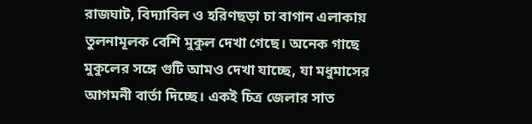রাজঘাট, বিদ্যাবিল ও হরিণছড়া চা বাগান এলাকায় তুলনামূলক বেশি মুকুল দেখা গেছে। অনেক গাছে মুকুলের সঙ্গে গুটি আমও দেখা যাচ্ছে, যা মধুমাসের আগমনী বার্তা দিচ্ছে। একই চিত্র জেলার সাত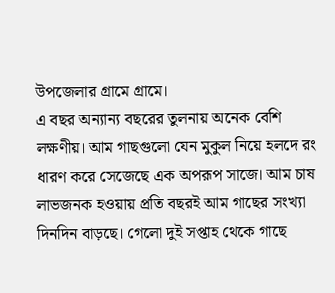উপজেলার গ্রামে গ্রামে।
এ বছর অন্যান্য বছরের তুলনায় অনেক বেশি লক্ষণীয়। আম গাছগুলো যেন মুকুল নিয়ে হলদে রং ধারণ করে সেজেছে এক অপরূপ সাজে। আম চাষ লাভজনক হওয়ায় প্রতি বছরই আম গাছের সংখ্যা দিনদিন বাড়ছে। গেলো দুই সপ্তাহ থেকে গাছে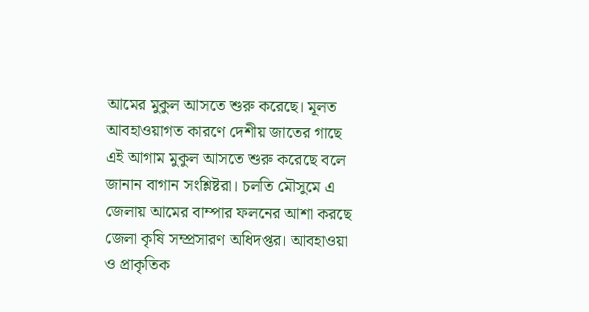আমের মুকুল আসতে শুরু করেছে। মূলত আবহাওয়াগত কারণে দেশীয় জাতের গাছে এই আগাম মুকুল আসতে শুরু করেছে বলে জানান বাগান সংশ্লিষ্টরা। চলতি মৌসুমে এ জেলায় আমের বাম্পার ফলনের আশা করছে জেলা কৃষি সম্প্রসারণ অধিদপ্তর। আবহাওয়া ও প্রাকৃতিক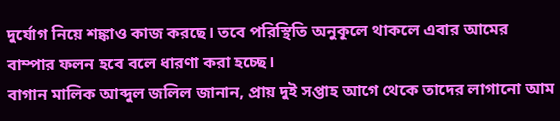দুর্যোগ নিয়ে শঙ্কাও কাজ করছে। তবে পরিস্থিতি অনুকূলে থাকলে এবার আমের বাম্পার ফলন হবে বলে ধারণা করা হচ্ছে।
বাগান মালিক আব্দুল জলিল জানান, প্রায় দুই সপ্তাহ আগে থেকে তাদের লাগানো আম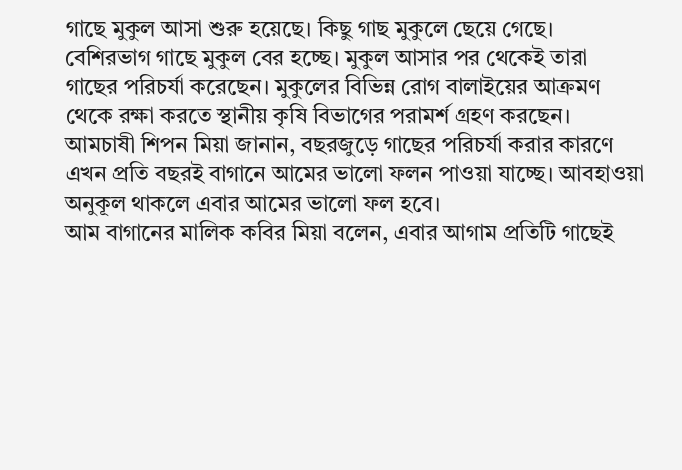গাছে মুকুল আসা শুরু হয়েছে। কিছু গাছ মুকুলে ছেয়ে গেছে। বেশিরভাগ গাছে মুকুল বের হচ্ছে। মুকুল আসার পর থেকেই তারা গাছের পরিচর্যা করেছেন। মুকুলের বিভিন্ন রোগ বালাইয়ের আক্রমণ থেকে রক্ষা করতে স্থানীয় কৃষি বিভাগের পরামর্শ গ্রহণ করছেন।
আমচাষী শিপন মিয়া জানান, বছরজুড়ে গাছের পরিচর্যা করার কারণে এখন প্রতি বছরই বাগানে আমের ভালো ফলন পাওয়া যাচ্ছে। আবহাওয়া অনুকূল থাকলে এবার আমের ভালো ফল হবে।
আম বাগানের মালিক কবির মিয়া বলেন, এবার আগাম প্রতিটি গাছেই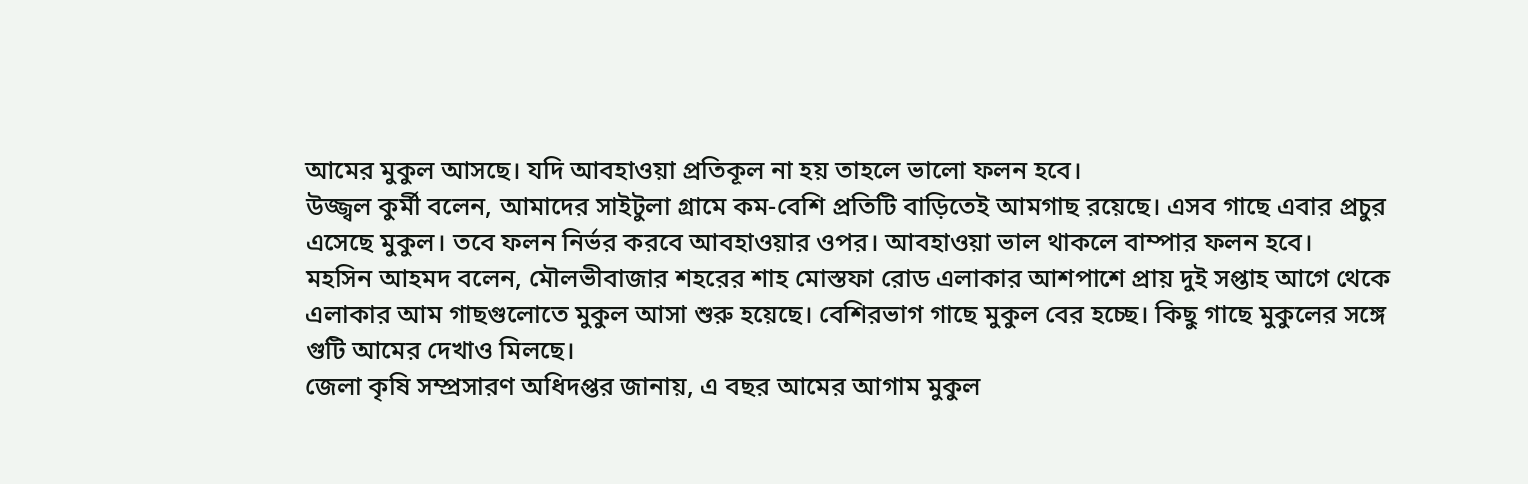আমের মুকুল আসছে। যদি আবহাওয়া প্রতিকূল না হয় তাহলে ভালো ফলন হবে।
উজ্জ্বল কুর্মী বলেন, আমাদের সাইটুলা গ্রামে কম-বেশি প্রতিটি বাড়িতেই আমগাছ রয়েছে। এসব গাছে এবার প্রচুর এসেছে মুকুল। তবে ফলন নির্ভর করবে আবহাওয়ার ওপর। আবহাওয়া ভাল থাকলে বাম্পার ফলন হবে।
মহসিন আহমদ বলেন, মৌলভীবাজার শহরের শাহ মোস্তফা রোড এলাকার আশপাশে প্রায় দুই সপ্তাহ আগে থেকে এলাকার আম গাছগুলোতে মুকুল আসা শুরু হয়েছে। বেশিরভাগ গাছে মুকুল বের হচ্ছে। কিছু গাছে মুকুলের সঙ্গে গুটি আমের দেখাও মিলছে।
জেলা কৃষি সম্প্রসারণ অধিদপ্তর জানায়, এ বছর আমের আগাম মুকুল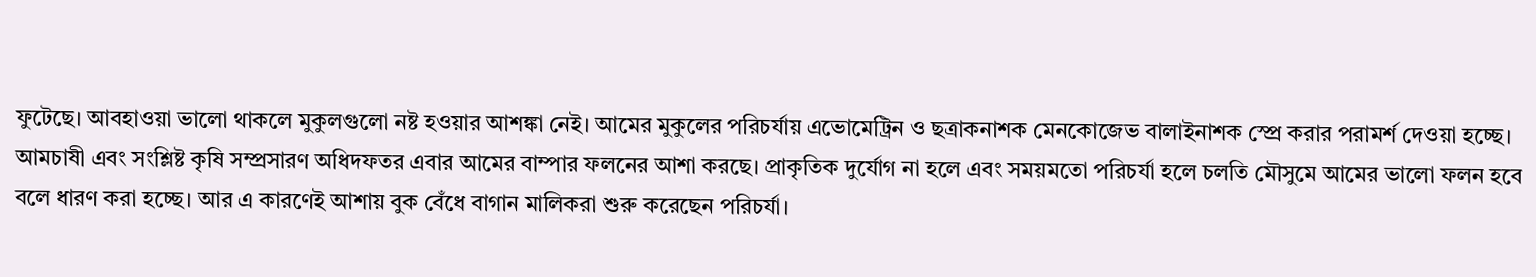ফুটেছে। আবহাওয়া ভালো থাকলে মুকুলগুলো নষ্ট হওয়ার আশঙ্কা নেই। আমের মুকুলের পরিচর্যায় এভোমেট্রিন ও ছত্রাকনাশক মেনকোজেভ বালাইনাশক স্প্রে করার পরামর্শ দেওয়া হচ্ছে।
আমচাষী এবং সংশ্লিষ্ট কৃষি সম্প্রসারণ অধিদফতর এবার আমের বাম্পার ফলনের আশা করছে। প্রাকৃতিক দুর্যোগ না হলে এবং সময়মতো পরিচর্যা হলে চলতি মৌসুমে আমের ভালো ফলন হবে বলে ধারণ করা হচ্ছে। আর এ কারণেই আশায় বুক বেঁধে বাগান মালিকরা শুরু করেছেন পরিচর্যা।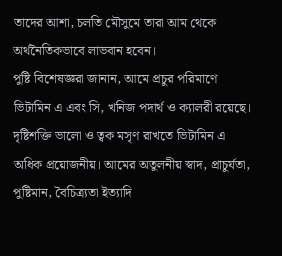তাদের আশা, চলতি মৌসুমে তারা আম থেকে অর্থনৈতিকভাবে লাভবান হবেন।
পুষ্টি বিশেষজ্ঞরা জানান, আমে প্রচুর পরিমাণে ভিটামিন এ এবং সি, খনিজ পদার্থ ও ক্যালরী রয়েছে। দৃষ্টিশক্তি ভালো ও ত্বক মসৃণ রাখতে ভিটামিন এ অধিক প্রয়োজনীয়। আমের অতুলনীয় স্বাদ, প্রাচুর্যতা, পুষ্টিমান, বৈচিত্র্যতা ইত্যাদি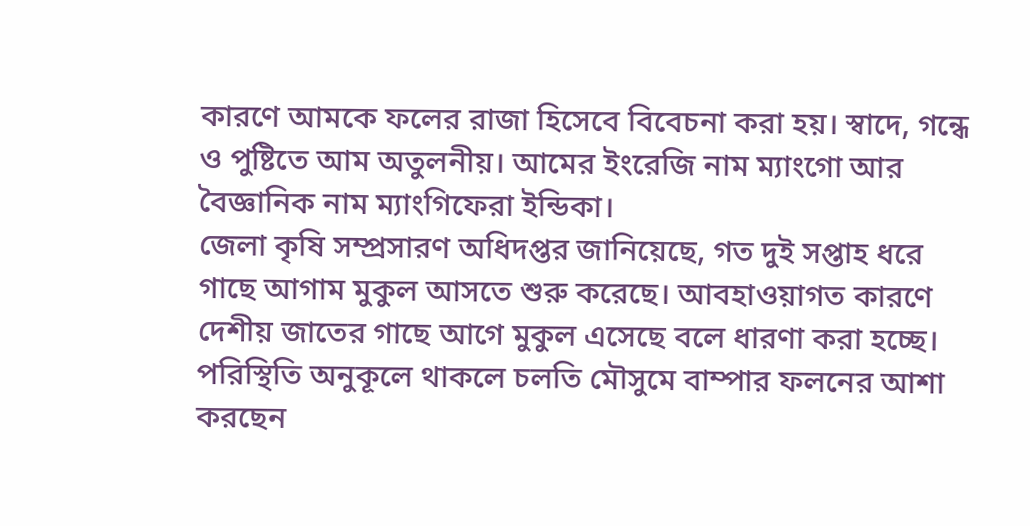কারণে আমকে ফলের রাজা হিসেবে বিবেচনা করা হয়। স্বাদে, গন্ধে ও পুষ্টিতে আম অতুলনীয়। আমের ইংরেজি নাম ম্যাংগো আর বৈজ্ঞানিক নাম ম্যাংগিফেরা ইন্ডিকা।
জেলা কৃষি সম্প্রসারণ অধিদপ্তর জানিয়েছে, গত দুই সপ্তাহ ধরে গাছে আগাম মুকুল আসতে শুরু করেছে। আবহাওয়াগত কারণে দেশীয় জাতের গাছে আগে মুকুল এসেছে বলে ধারণা করা হচ্ছে। পরিস্থিতি অনুকূলে থাকলে চলতি মৌসুমে বাম্পার ফলনের আশা করছেন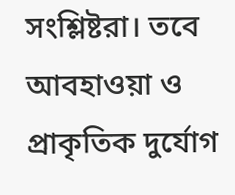সংশ্লিষ্টরা। তবে আবহাওয়া ও প্রাকৃতিক দুর্যোগ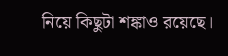নিয়ে কিছুটা শঙ্কাও রয়েছে।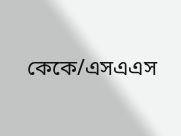কেকে/এসএএস